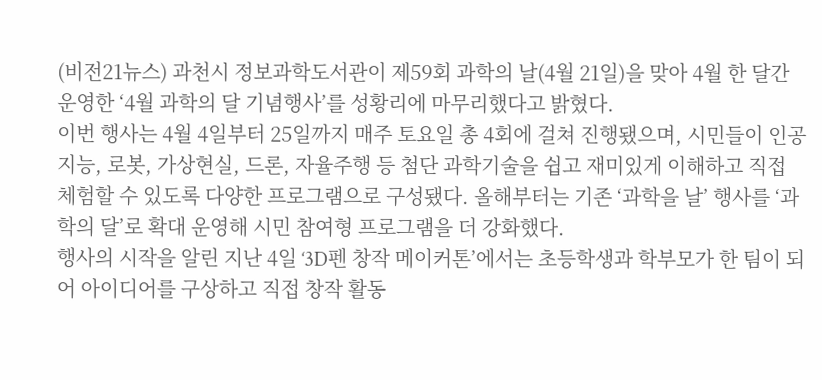(비전21뉴스) 과천시 정보과학도서관이 제59회 과학의 날(4월 21일)을 맞아 4월 한 달간 운영한 ‘4월 과학의 달 기념행사’를 성황리에 마무리했다고 밝혔다.
이번 행사는 4월 4일부터 25일까지 매주 토요일 총 4회에 걸쳐 진행됐으며, 시민들이 인공지능, 로봇, 가상현실, 드론, 자율주행 등 첨단 과학기술을 쉽고 재미있게 이해하고 직접 체험할 수 있도록 다양한 프로그램으로 구성됐다. 올해부터는 기존 ‘과학을 날’ 행사를 ‘과학의 달’로 확대 운영해 시민 참여형 프로그램을 더 강화했다.
행사의 시작을 알린 지난 4일 ‘3D펜 창작 메이커톤’에서는 초등학생과 학부모가 한 팀이 되어 아이디어를 구상하고 직접 창작 활동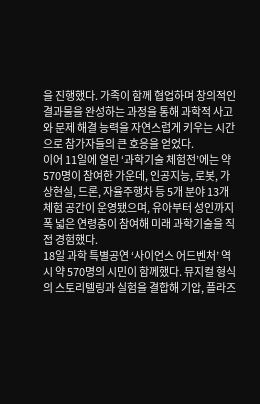을 진행했다. 가족이 함께 협업하며 창의적인 결과물을 완성하는 과정을 통해 과학적 사고와 문제 해결 능력을 자연스럽게 키우는 시간으로 참가자들의 큰 호응을 얻었다.
이어 11일에 열린 ‘과학기술 체험전’에는 약 570명이 참여한 가운데, 인공지능, 로봇, 가상현실, 드론, 자율주행차 등 5개 분야 13개 체험 공간이 운영됐으며, 유아부터 성인까지 폭 넓은 연령층이 참여해 미래 과학기술을 직접 경험했다.
18일 과학 특별공연 ‘사이언스 어드벤처’ 역시 약 570명의 시민이 함께했다. 뮤지컬 형식의 스토리텔링과 실험을 결합해 기압, 플라즈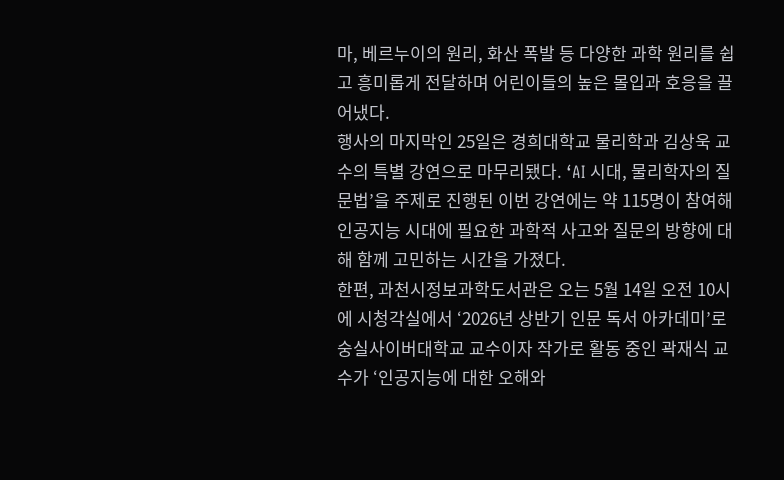마, 베르누이의 원리, 화산 폭발 등 다양한 과학 원리를 쉽고 흥미롭게 전달하며 어린이들의 높은 몰입과 호응을 끌어냈다.
행사의 마지막인 25일은 경희대학교 물리학과 김상욱 교수의 특별 강연으로 마무리됐다. ‘AI 시대, 물리학자의 질문법’을 주제로 진행된 이번 강연에는 약 115명이 참여해 인공지능 시대에 필요한 과학적 사고와 질문의 방향에 대해 함께 고민하는 시간을 가졌다.
한편, 과천시정보과학도서관은 오는 5월 14일 오전 10시에 시청각실에서 ‘2026년 상반기 인문 독서 아카데미’로 숭실사이버대학교 교수이자 작가로 활동 중인 곽재식 교수가 ‘인공지능에 대한 오해와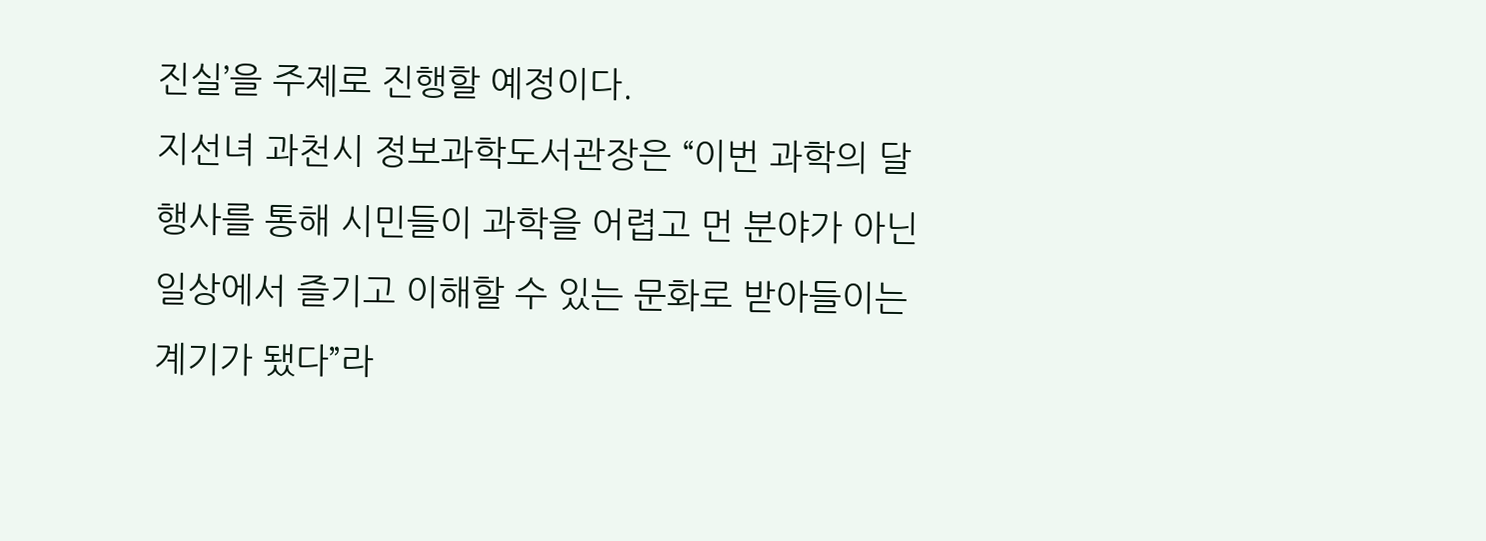진실’을 주제로 진행할 예정이다.
지선녀 과천시 정보과학도서관장은 “이번 과학의 달 행사를 통해 시민들이 과학을 어렵고 먼 분야가 아닌 일상에서 즐기고 이해할 수 있는 문화로 받아들이는 계기가 됐다”라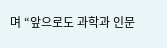며 “앞으로도 과학과 인문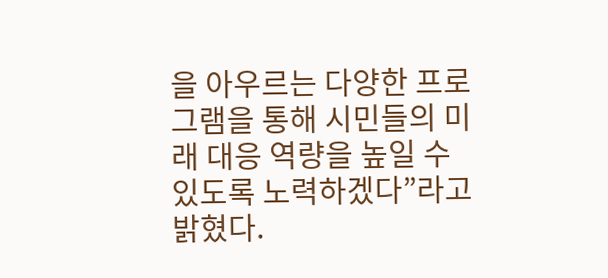을 아우르는 다양한 프로그램을 통해 시민들의 미래 대응 역량을 높일 수 있도록 노력하겠다”라고 밝혔다.